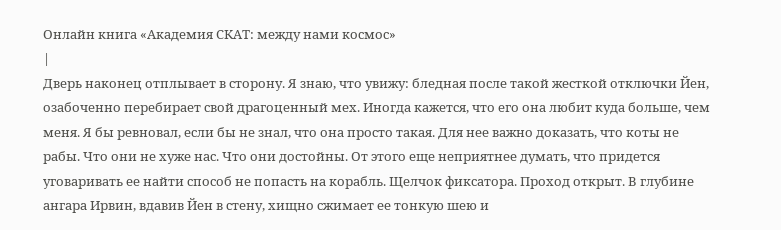Онлайн книга «Академия СКАТ: между нами космос»
|
Дверь наконец отплывает в сторону. Я знаю, что увижу: бледная после такой жесткой отключки Йен, озабоченно перебирает свой драгоценный мех. Иногда кажется, что его она любит куда больше, чем меня. Я бы ревновал, если бы не знал, что она просто такая. Для нее важно доказать, что коты не рабы. Что они не хуже нас. Что они достойны. От этого еще неприятнее думать, что придется уговаривать ее найти способ не попасть на корабль. Щелчок фиксатора. Проход открыт. В глубине ангара Ирвин, вдавив Йен в стену, хищно сжимает ее тонкую шею и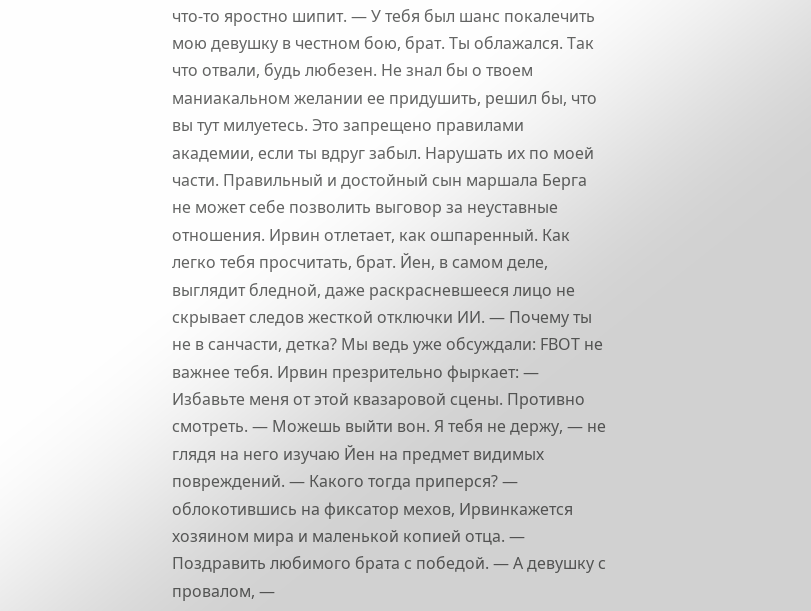что-то яростно шипит. — У тебя был шанс покалечить мою девушку в честном бою, брат. Ты облажался. Так что отвали, будь любезен. Не знал бы о твоем маниакальном желании ее придушить, решил бы, что вы тут милуетесь. Это запрещено правилами академии, если ты вдруг забыл. Нарушать их по моей части. Правильный и достойный сын маршала Берга не может себе позволить выговор за неуставные отношения. Ирвин отлетает, как ошпаренный. Как легко тебя просчитать, брат. Йен, в самом деле, выглядит бледной, даже раскрасневшееся лицо не скрывает следов жесткой отключки ИИ. — Почему ты не в санчасти, детка? Мы ведь уже обсуждали: FBOT не важнее тебя. Ирвин презрительно фыркает: — Избавьте меня от этой квазаровой сцены. Противно смотреть. — Можешь выйти вон. Я тебя не держу, — не глядя на него изучаю Йен на предмет видимых повреждений. — Какого тогда приперся? — облокотившись на фиксатор мехов, Ирвинкажется хозяином мира и маленькой копией отца. — Поздравить любимого брата с победой. — А девушку с провалом, —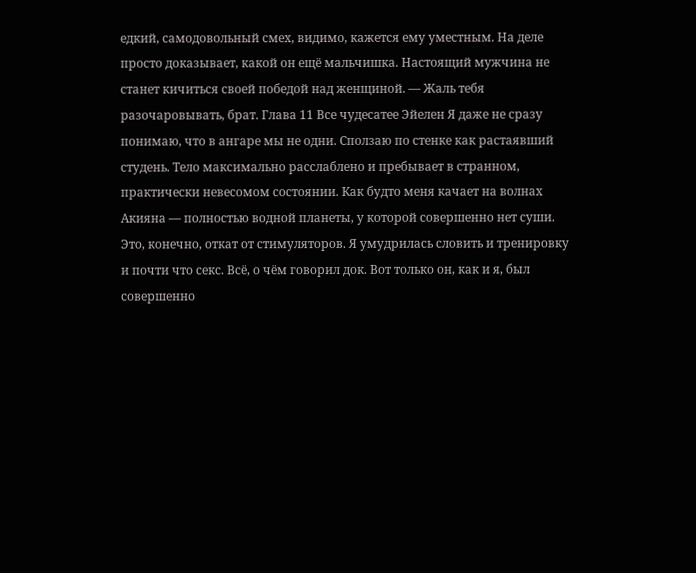едкий, самодовольный смех, видимо, кажется ему уместным. На деле просто доказывает, какой он ещё мальчишка. Настоящий мужчина не станет кичиться своей победой над женщиной. — Жаль тебя разочаровывать, брат. Глава 11 Все чудесатее Эйелен Я даже не сразу понимаю, что в ангаре мы не одни. Сползаю по стенке как растаявший студень. Тело максимально расслаблено и пребывает в странном, практически невесомом состоянии. Как будто меня качает на волнах Акияна — полностью водной планеты, у которой совершенно нет суши. Это, конечно, откат от стимуляторов. Я умудрилась словить и тренировку и почти что секс. Всё, о чём говорил док. Вот только он, как и я, был совершенно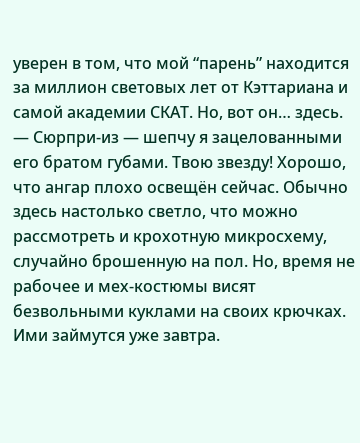уверен в том, что мой “парень” находится за миллион световых лет от Кэттариана и самой академии СКАТ. Но, вот он… здесь. — Сюрпри-из — шепчу я зацелованными его братом губами. Твою звезду! Хорошо, что ангар плохо освещён сейчас. Обычно здесь настолько светло, что можно рассмотреть и крохотную микросхему, случайно брошенную на пол. Но, время не рабочее и мех-костюмы висят безвольными куклами на своих крючках. Ими займутся уже завтра.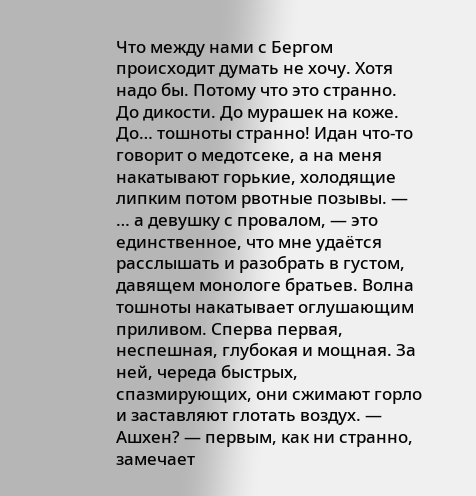Что между нами с Бергом происходит думать не хочу. Хотя надо бы. Потому что это странно. До дикости. До мурашек на коже. До… тошноты странно! Идан что-то говорит о медотсеке, а на меня накатывают горькие, холодящие липким потом рвотные позывы. — … а девушку с провалом, — это единственное, что мне удаётся расслышать и разобрать в густом, давящем монологе братьев. Волна тошноты накатывает оглушающим приливом. Сперва первая, неспешная, глубокая и мощная. За ней, череда быстрых, спазмирующих, они сжимают горло и заставляют глотать воздух. — Ашхен? — первым, как ни странно, замечает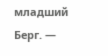младший Берг. —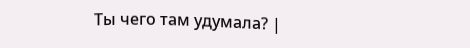Ты чего там удумала? |